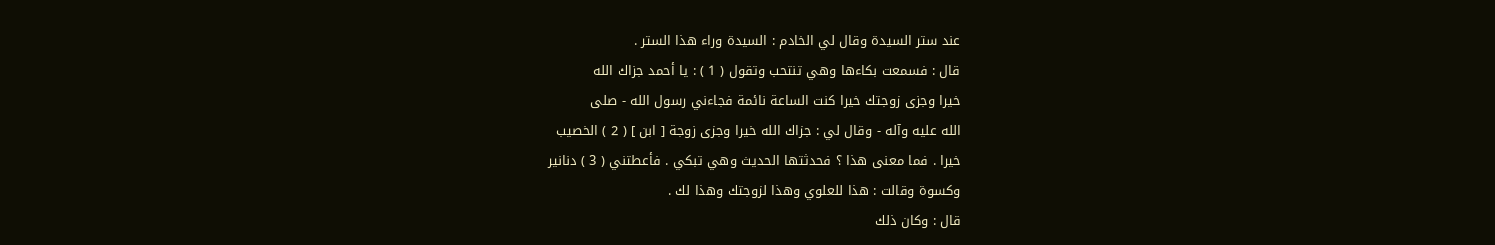عند ستر السيدة وقال لي الخادم : السيدة وراء هذا الستر .
قال : فسمعت بكاءها وهي تنتحب وتقول ( 1 ) : يا أحمد جزاك الله
خيرا وجزى زوجتك خيرا كنت الساعة نائمة فجاءني رسول الله - صلى
الله عليه وآله - وقال لي : جزاك الله خيرا وجزى زوجة [ ابن ] ( 2 ) الخصيب
خيرا . فما معنى هذا ؟ فحدثتها الحديث وهي تبكي . فأعطتني ( 3 ) دنانير
وكسوة وقالت : هذا للعلوي وهذا لزوجتك وهذا لك .
قال : وكان ذلك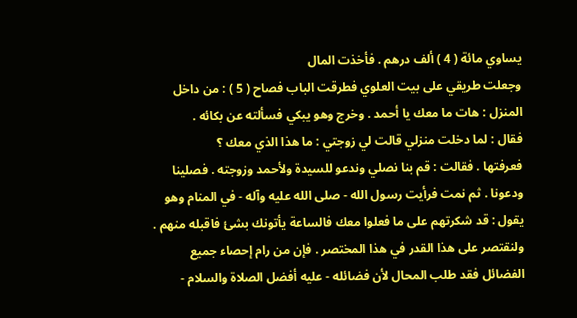يساوي مائة ( 4 ) ألف درهم . فأخذت المال
وجعلت طريقي على بيت العلوي فطرقت الباب فصاح ( 5 ) : من داخل
المنزل : هات ما معك يا أحمد . وخرج وهو يبكي فسألته عن بكائه .
فقال : لما دخلت منزلي قالت لي زوجتي : ما هذا الذي معك ؟
فعرفتها . فقالت : قم بنا نصلي وندعو للسيدة ولأحمد وزوجته . فصلينا
ودعونا . ثم نمت فرأيت رسول الله - صلى الله عليه وآله - في المنام وهو
يقول : قد شكرتهم على ما فعلوا معك فالساعة يأتونك بشئ فاقبله منهم .
ولنقتصر على هذا القدر في هذا المختصر . فإن من رام إحصاء جميع
الفضائل فقد طلب المحال لأن فضائله - عليه أفضل الصلاة والسلام -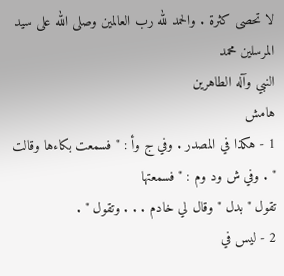لا تحصى كثرة . والحمد لله رب العالمين وصلى الله على سيد المرسلين محمد
النبي وآله الطاهرين
هامش
1 - هكذا في المصدر . وفي ج وأ : " فسمعت بكاءها وقالت " . وفي ش ود وم : " فسمعتها
تقول " بدل " وقال لي خادم . . . وتقول " .
2 - ليس في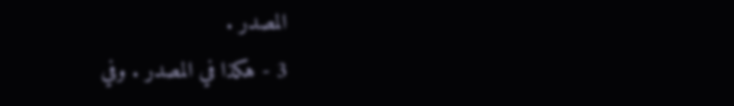المصدر .
3 - هكذا في المصدر . وفي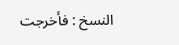النسخ : فأخرجت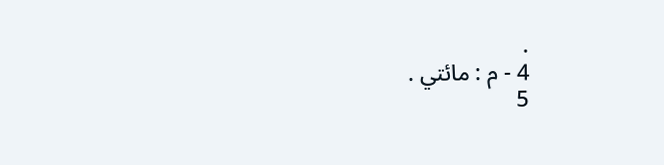.
4 - م : مائتي .
5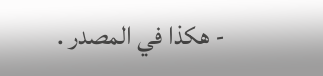- هكذا في المصدر .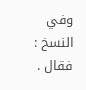وفي النسخ : فقال .